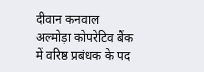दीवान कनवाल अल्मोड़ा कोपरेटिव बैंक में वरिष्ठ प्रबंधक के पद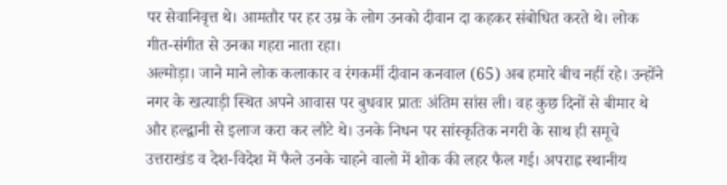पर सेवानिवृत्त थे। आमतौर पर हर उम्र के लोग उनको दीवान दा कहकर संबोधित करते थे। लोक गीत-संगीत से उनका गहरा नाता रहा।
अल्मोड़ा। जाने माने लोक कलाकार व रंगकर्मी दीवान कनवाल (65) अब हमारे बीच नहीं रहे। उन्होंने नगर के खत्याड़ी स्थित अपने आवास पर बुधवार प्रातः अंतिम सांस ली। वह कुछ दिनों से बीमार थे और हल्द्वानी से इलाज करा कर लौटे थे। उनके निधन पर सांस्कृतिक नगरी के साथ ही समूचे उत्तराखंड व देश-विदेश में फैले उनके चाहने वालो में शोक की लहर फैल गई। अपराह्न स्थानीय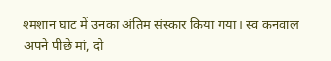श्मशान घाट में उनका अंतिम संस्कार किया गया। स्व कनवाल अपने पीछे मां, दो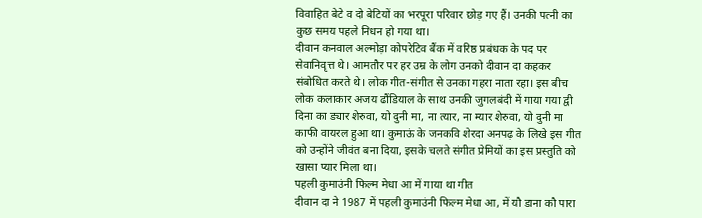विवाहित बेटे व दो बेटियों का भरपूरा परिवार छोड़ गए हैं। उनकी पत्नी का कुछ समय पहले निधन हो गया था।
दीवान कनवाल अल्मोड़ा कोपरेटिव बैंक में वरिष्ठ प्रबंधक के पद पर सेवानिवृत्त थे। आमतौर पर हर उम्र के लोग उनको दीवान दा कहकर संबोधित करते थे। लोक गीत-संगीत से उनका गहरा नाता रहा। इस बीच लोक कलाकार अजय ढौंडियाल के साथ उनकी जुगलबंदी में गाया गया द्वी दिना का ड्यार शेरुवा, यो दुनी मा, ना त्यार, ना म्यार शेरुवा, यो दुनी मा काफी वायरल हुआ था। कुमाऊं के जनकवि शेरदा अनपढ़ के लिखे इस गीत को उन्होंने जीवंत बना दिया, इसके चलते संगीत प्रेमियों का इस प्रस्तुति को खासा प्यार मिला था।
पहली कुमाउंनी फिल्म मेधा आ में गाया था गीत
दीवान दा ने 1987 में पहली कुमाउंनी फिल्म मेधा आ, में यौ डाना कौ पारा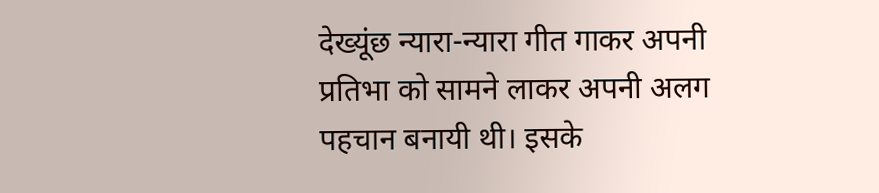देख्यूंछ न्यारा-न्यारा गीत गाकर अपनी प्रतिभा को सामने लाकर अपनी अलग पहचान बनायी थी। इसके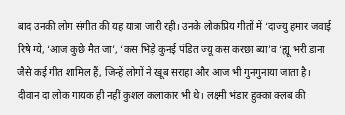बाद उनकी लोग संगीत की यह यात्रा जारी रही। उनके लोकप्रिय गीतों में ‘दाज्यु हमार जवाई रिषे ग्ये, ‘आज कुछे मैत जा’, ‘कस भिड़े कुनई पंडित ज्यू कस करछा ब्या’व ‘ह्यू भरी डाना जैसे कई गीत शामिल हैं, जिन्हें लोगों ने खूब सराहा और आज भी गुनगुनाया जाता है। दीवान दा लोक गायक ही नहीं कुशल कलाकार भी थे। लक्ष्मी भंडार हुक्का क्लब की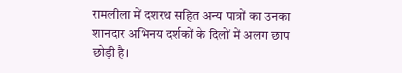रामलीला में दशरथ सहित अन्य पात्रों का उनका शानदार अभिनय दर्शकों के दिलों में अलग छाप छोड़ी है।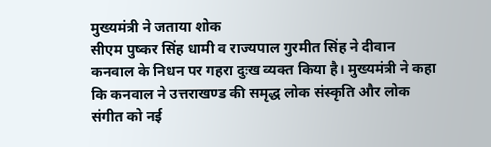मुख्यमंत्री ने जताया शोक
सीएम पुष्कर सिंह धामी व राज्यपाल गुरमीत सिंह ने दीवान कनवाल के निधन पर गहरा दुःख व्यक्त किया है। मुख्यमंत्री ने कहा कि कनवाल ने उत्तराखण्ड की समृद्ध लोक संस्कृति और लोक संगीत को नई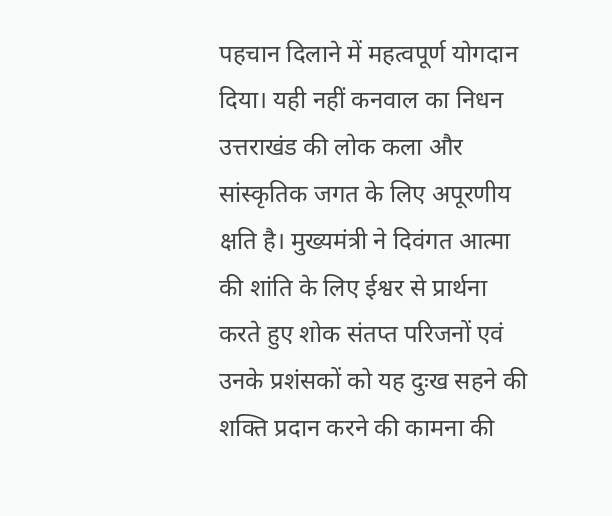पहचान दिलाने में महत्वपूर्ण योगदान दिया। यही नहीं कनवाल का निधन उत्तराखंड की लोक कला और सांस्कृतिक जगत के लिए अपूरणीय क्षति है। मुख्यमंत्री ने दिवंगत आत्मा की शांति के लिए ईश्वर से प्रार्थना करते हुए शोक संतप्त परिजनों एवं उनके प्रशंसकों को यह दुःख सहने की शक्ति प्रदान करने की कामना की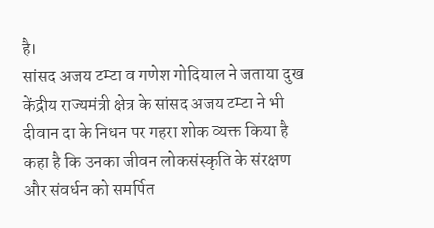है।
सांसद अजय टम्टा व गणेश गोदियाल ने जताया दुख
केंद्रीय राज्यमंत्री क्षेत्र के सांसद अजय टम्टा ने भी दीवान दा के निधन पर गहरा शोक व्यक्त किया है कहा है कि उनका जीवन लोकसंस्कृति के संरक्षण और संवर्धन को समर्पित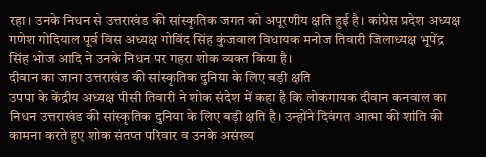रहा। उनके निधन से उत्तराखंड की सांस्कृतिक जगत को अपूरणीय क्षति हुई है। कांग्रेस प्रदेश अध्यक्ष गणेश गोदियाल पूर्व विस अध्यक्ष गोविंद सिंह कुंजवाल विधायक मनोज तिवारी जिलाध्यक्ष भूपेंद्र सिंह भोज आदि ने उनके निधन पर गहरा शोक व्यक्त किया है।
दीवान का जाना उत्तराखंड की सांस्कृतिक दुनिया के लिए बड़ी क्षति
उपपा के केंद्रीय अध्यक्ष पीसी तिवारी ने शोक संदेश में कहा है कि लोकगायक दीवान कनवाल का निधन उत्तराखंड की सांस्कृतिक दुनिया के लिए बड़ी क्षति है। उन्होंने दिवंगत आत्मा की शांति की कामना करते हुए शोक संतप्त परिवार व उनके असंख्य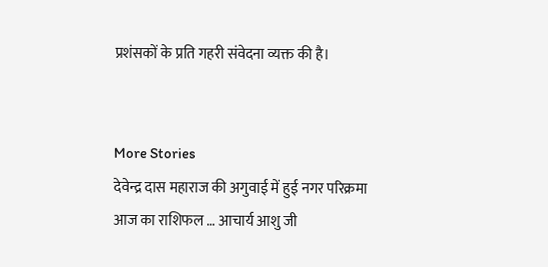प्रशंसकों के प्रति गहरी संवेदना व्यक्त की है।


More Stories
देवेन्द्र दास महाराज की अगुवाई में हुई नगर परिक्रमा
आज का राशिफल … आचार्य आशु जी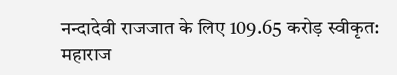नन्दादेवी राजजात के लिए 109.65 करोड़ स्वीकृत: महाराज